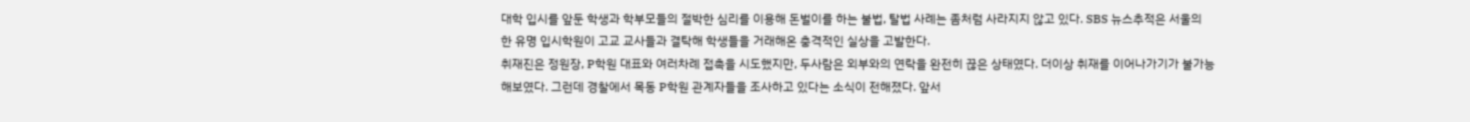대학 입시를 앞둔 학생과 학부모들의 절박한 심리를 이용해 돈벌이를 하는 불법, 탈법 사례는 좀처럼 사라지지 않고 있다. SBS 뉴스추적은 서울의 한 유명 입시학원이 고교 교사들과 결탁해 학생들을 거래해온 충격적인 실상을 고발한다.
취재진은 정원장, P학원 대표와 여러차례 접촉을 시도했지만, 두사람은 외부와의 연락을 완전히 끊은 상태였다. 더이상 취재를 이어나가기가 불가능해보였다. 그런데 경찰에서 목동 P학원 관계자들을 조사하고 있다는 소식이 전해졌다. 앞서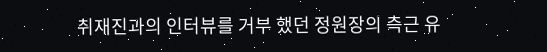취재진과의 인터뷰를 거부 했던 정원장의 측근 유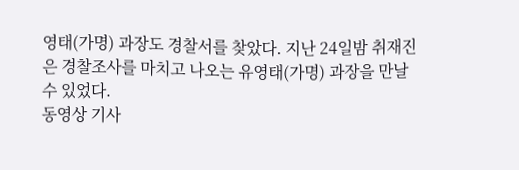영태(가명) 과장도 경찰서를 찾았다. 지난 24일밤 취재진은 경찰조사를 마치고 나오는 유영태(가명) 과장을 만날 수 있었다.
동영상 기사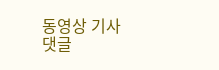동영상 기사
댓글